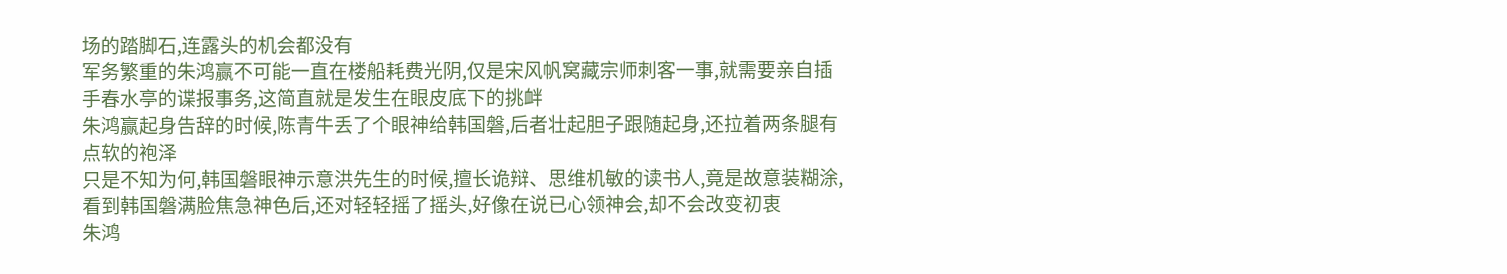场的踏脚石,连露头的机会都没有
军务繁重的朱鸿赢不可能一直在楼船耗费光阴,仅是宋风帆窝藏宗师刺客一事,就需要亲自插手春水亭的谍报事务,这简直就是发生在眼皮底下的挑衅
朱鸿赢起身告辞的时候,陈青牛丢了个眼神给韩国磐,后者壮起胆子跟随起身,还拉着两条腿有点软的袍泽
只是不知为何,韩国磐眼神示意洪先生的时候,擅长诡辩、思维机敏的读书人,竟是故意装糊涂,看到韩国磐满脸焦急神色后,还对轻轻摇了摇头,好像在说已心领神会,却不会改变初衷
朱鸿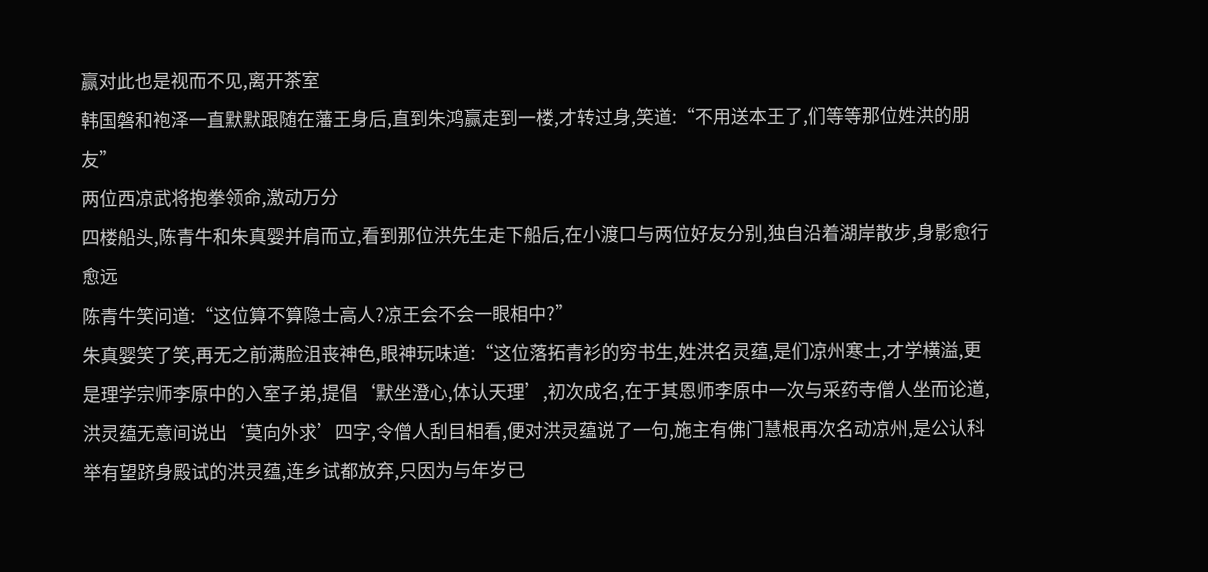赢对此也是视而不见,离开茶室
韩国磐和袍泽一直默默跟随在藩王身后,直到朱鸿赢走到一楼,才转过身,笑道:“不用送本王了,们等等那位姓洪的朋友”
两位西凉武将抱拳领命,激动万分
四楼船头,陈青牛和朱真婴并肩而立,看到那位洪先生走下船后,在小渡口与两位好友分别,独自沿着湖岸散步,身影愈行愈远
陈青牛笑问道:“这位算不算隐士高人?凉王会不会一眼相中?”
朱真婴笑了笑,再无之前满脸沮丧神色,眼神玩味道:“这位落拓青衫的穷书生,姓洪名灵蕴,是们凉州寒士,才学横溢,更是理学宗师李原中的入室子弟,提倡‘默坐澄心,体认天理’,初次成名,在于其恩师李原中一次与采药寺僧人坐而论道,洪灵蕴无意间说出‘莫向外求’四字,令僧人刮目相看,便对洪灵蕴说了一句,施主有佛门慧根再次名动凉州,是公认科举有望跻身殿试的洪灵蕴,连乡试都放弃,只因为与年岁已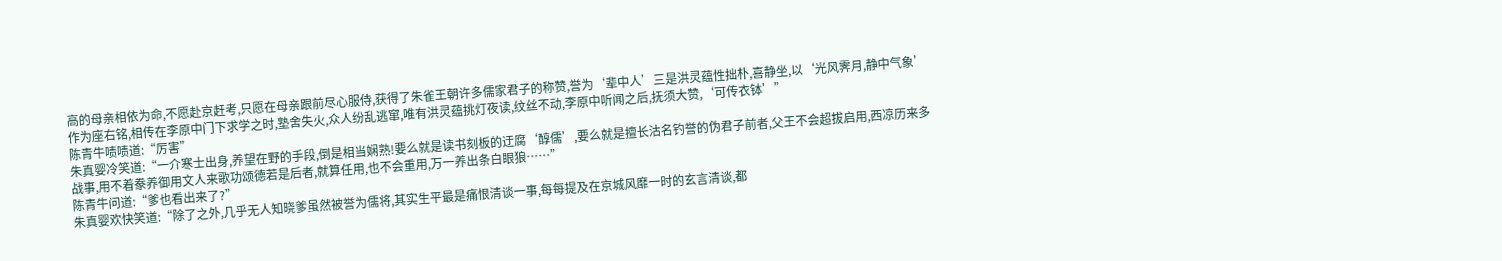高的母亲相依为命,不愿赴京赶考,只愿在母亲跟前尽心服侍,获得了朱雀王朝许多儒家君子的称赞,誉为‘辈中人’三是洪灵蕴性拙朴,喜静坐,以‘光风霁月,静中气象’作为座右铭,相传在李原中门下求学之时,塾舍失火,众人纷乱逃窜,唯有洪灵蕴挑灯夜读,纹丝不动,李原中听闻之后,抚须大赞,‘可传衣钵’”
陈青牛啧啧道:“厉害”
朱真婴冷笑道:“一介寒士出身,养望在野的手段,倒是相当娴熟!要么就是读书刻板的迂腐‘醇儒’,要么就是擅长沽名钓誉的伪君子前者,父王不会超拔启用,西凉历来多战事,用不着豢养御用文人来歌功颂德若是后者,就算任用,也不会重用,万一养出条白眼狼……”
陈青牛问道:“爹也看出来了?”
朱真婴欢快笑道:“除了之外,几乎无人知晓爹虽然被誉为儒将,其实生平最是痛恨清谈一事,每每提及在京城风靡一时的玄言清谈,都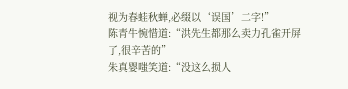视为春蛙秋蝉,必缀以‘误国’二字!”
陈青牛惋惜道:“洪先生都那么卖力孔雀开屏了,很辛苦的”
朱真婴嗤笑道:“没这么损人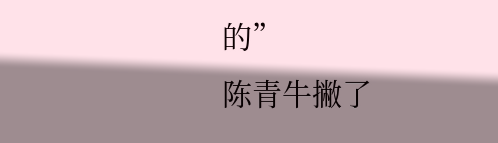的”
陈青牛撇了